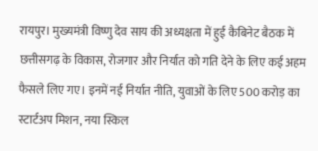रायपुर। मुख्यमंत्री विष्णु देव साय की अध्यक्षता में हुई कैबिनेट बैठक में छत्तीसगढ़ के विकास, रोजगार और निर्यात को गति देने के लिए कई अहम फैसले लिए गए। इनमें नई निर्यात नीति, युवाओं के लिए 500 करोड़ का स्टार्टअप मिशन, नया स्किल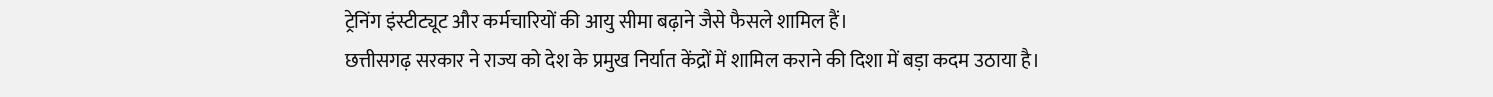ट्रेनिंग इंस्टीट्यूट और कर्मचारियों की आयु सीमा बढ़ाने जैसे फैसले शामिल हैं।
छत्तीसगढ़ सरकार ने राज्य को देश के प्रमुख निर्यात केंद्रों में शामिल कराने की दिशा में बड़ा कदम उठाया है।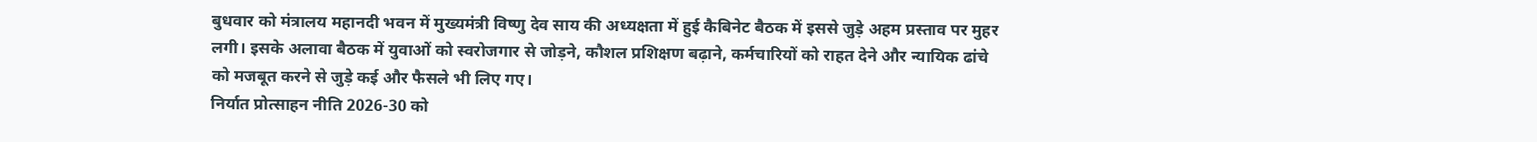बुधवार को मंत्रालय महानदी भवन में मुख्यमंत्री विष्णु देव साय की अध्यक्षता में हुई कैबिनेट बैठक में इससे जुड़े अहम प्रस्ताव पर मुहर लगी। इसके अलावा बैठक में युवाओं को स्वरोजगार से जोड़ने, कौशल प्रशिक्षण बढ़ाने, कर्मचारियों को राहत देने और न्यायिक ढांचे को मजबूत करने से जुड़े कई और फैसले भी लिए गए।
निर्यात प्रोत्साहन नीति 2026-30 को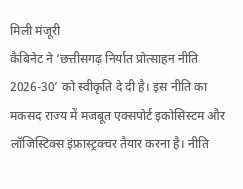मिली मंजूरी
कैबिनेट ने ‘छत्तीसगढ़ निर्यात प्रोत्साहन नीति 2026-30’ को स्वीकृति दे दी है। इस नीति का मकसद राज्य में मजबूत एक्सपोर्ट इकोसिस्टम और लॉजिस्टिक्स इंफ्रास्ट्रक्चर तैयार करना है। नीति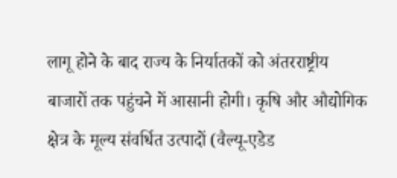लागू होने के बाद राज्य के निर्यातकों को अंतरराष्ट्रीय बाजारों तक पहुंचने में आसानी होगी। कृषि और औद्योगिक क्षेत्र के मूल्य संवर्धित उत्पादों (वैल्यू-एडेड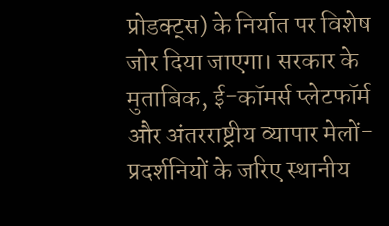प्रोडक्ट्स) के निर्यात पर विशेष जोर दिया जाएगा। सरकार के मुताबिक, ई-कॉमर्स प्लेटफॉर्म और अंतरराष्ट्रीय व्यापार मेलों-प्रदर्शनियों के जरिए स्थानीय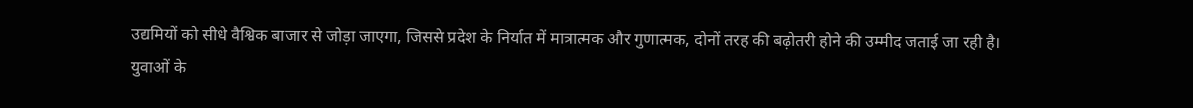उद्यमियों को सीधे वैश्विक बाजार से जोड़ा जाएगा, जिससे प्रदेश के निर्यात में मात्रात्मक और गुणात्मक, दोनों तरह की बढ़ोतरी होने की उम्मीद जताई जा रही है।
युवाओं के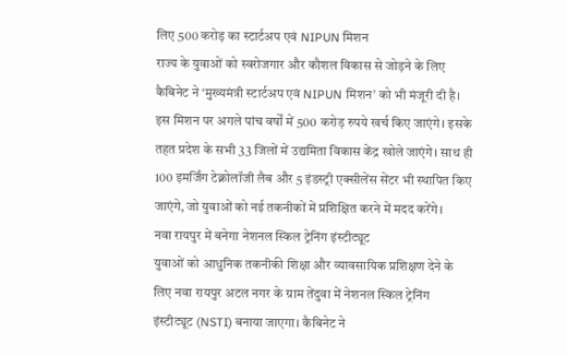लिए 500 करोड़ का स्टार्टअप एवं NIPUN मिशन
राज्य के युवाओं को स्वरोजगार और कौशल विकास से जोड़ने के लिए कैबिनेट ने ‘मुख्यमंत्री स्टार्टअप एवं NIPUN मिशन’ को भी मंजूरी दी है। इस मिशन पर अगले पांच वर्षों में 500 करोड़ रुपये खर्च किए जाएंगे। इसके तहत प्रदेश के सभी 33 जिलों में उद्यमिता विकास केंद्र खोले जाएंगे। साथ ही 100 इमर्जिंग टेक्नोलॉजी लैब और 5 इंडस्ट्री एक्सीलेंस सेंटर भी स्थापित किए जाएंगे, जो युवाओं को नई तकनीकों में प्रशिक्षित करने में मदद करेंगे।
नवा रायपुर में बनेगा नेशनल स्किल ट्रेनिंग इंस्टीट्यूट
युवाओं को आधुनिक तकनीकी शिक्षा और व्यावसायिक प्रशिक्षण देने के लिए नवा रायपुर अटल नगर के ग्राम तेंदुवा में नेशनल स्किल ट्रेनिंग इंस्टीट्यूट (NSTI) बनाया जाएगा। कैबिनेट ने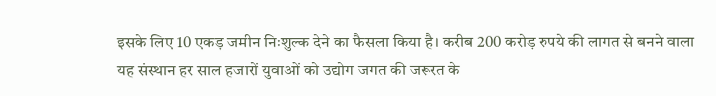इसके लिए 10 एकड़ जमीन निःशुल्क देने का फैसला किया है। करीब 200 करोड़ रुपये की लागत से बनने वाला यह संस्थान हर साल हजारों युवाओं को उद्योग जगत की जरूरत के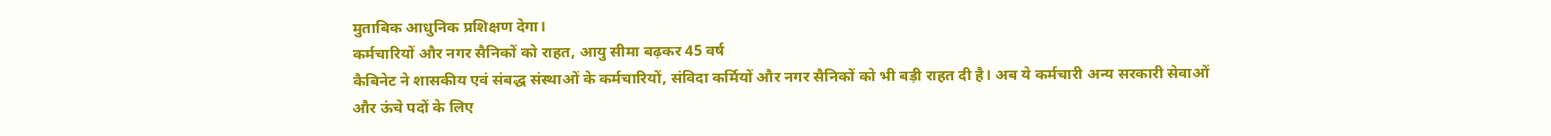मुताबिक आधुनिक प्रशिक्षण देगा।
कर्मचारियों और नगर सैनिकों को राहत, आयु सीमा बढ़कर 45 वर्ष
कैबिनेट ने शासकीय एवं संबद्ध संस्थाओं के कर्मचारियों, संविदा कर्मियों और नगर सैनिकों को भी बड़ी राहत दी है। अब ये कर्मचारी अन्य सरकारी सेवाओं और ऊंचे पदों के लिए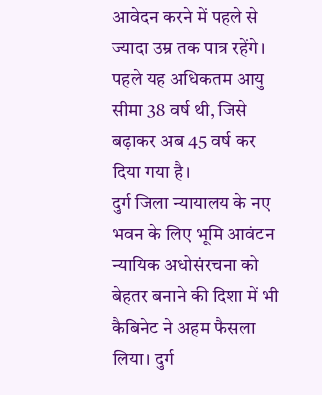आवेदन करने में पहले से ज्यादा उम्र तक पात्र रहेंगे। पहले यह अधिकतम आयु सीमा 38 वर्ष थी, जिसे बढ़ाकर अब 45 वर्ष कर दिया गया है।
दुर्ग जिला न्यायालय के नए भवन के लिए भूमि आवंटन
न्यायिक अधोसंरचना को बेहतर बनाने की दिशा में भी कैबिनेट ने अहम फैसला लिया। दुर्ग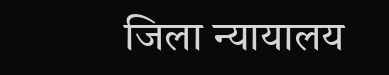जिला न्यायालय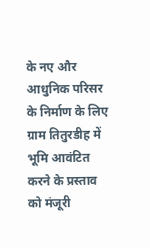के नए और आधुनिक परिसर के निर्माण के लिए ग्राम तितुरडीह में भूमि आवंटित करने के प्रस्ताव को मंजूरी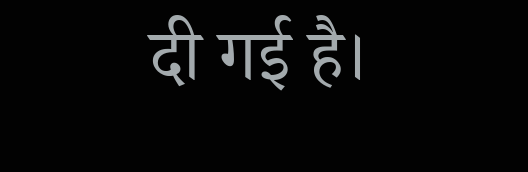दी गई है।